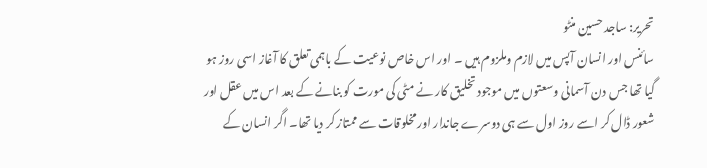تحریر: ساجد حسین منٹو
سائنس اور انسان آپس میں لازم وملزوم ہیں ۔ اور اس خاص نوعیت کے باہمی تعلق کا آغاز اسی روز ہو گیا تھا جس دن آسمانی وسعتوں میں موجود تخلیق کار نے مٹی کی مورت کو بنانے کے بعد اس میں عقل اور شعور ڈال کر اسے روز اول سے ہی دوسرے جاندار اور مخلوقات سے ممتاز کر دیا تھا۔ اگر انسان کے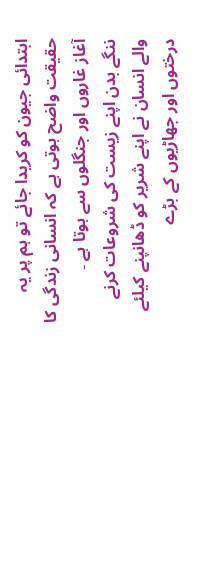ابتدائی جیون کو کریدا جائے تو ہم پر یہ حقیقت واضح ہوتی ہے کہ انسانی زندگی کا آغاز غاروں اور جنگلوں سے ہوتا ہے ۔
ننگے بدن اپنے زیست کی شروعات کرنے والے انسان نے اپنے شریر کو ڈھانپنے کیلئے درختوں اور جھاڑیوں کے بڑے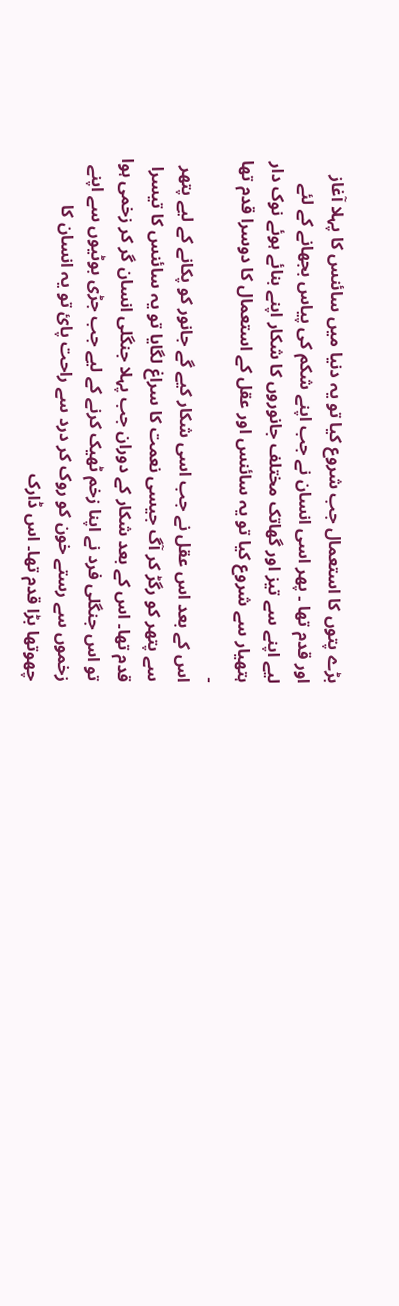بڑے پتوں کا استعمال جب شروع کیا تو یہ دنیا میں سائنس کا پہلا آغاز اور قدم تھا ۔ پھر اسی انسان نے جب اپنے شکم کی پیاس بجھانے کے لئے لیے اپنے سے تیز اور گھاتک مختلف جانوروں کا شکار اپنے بنائے ہوئے نوک دار ہتھیار سے شروع کیا تو یہ سائنس اور عقل کے استعمال کا دوسرا قدم تھا ۔
اس کے بعد اس عقل نے جب اسی شکار کیے گے جانور کو پکانے کے لیے پتھر سے پتھر کو رگڑ کر آگ جیسی نعمت کا سراغ لگایا تو یہ سائنس کا تیسرا قدم تھا۔ اس کے بعد شکار کے دوران جب پہلا جنگلی انسان گر کر زخمی ہوا تو اس جنگلی فرد نے اپنا زخم ٹھیک کرنے کے لیے جب جڑی بوٹیوں سے اپنے زخموں سے رستے خون کو روک کر درد سے راحت پائ تو یہ انسان کا چھوتھا بڑا قدم تھا۔ اس ڈارک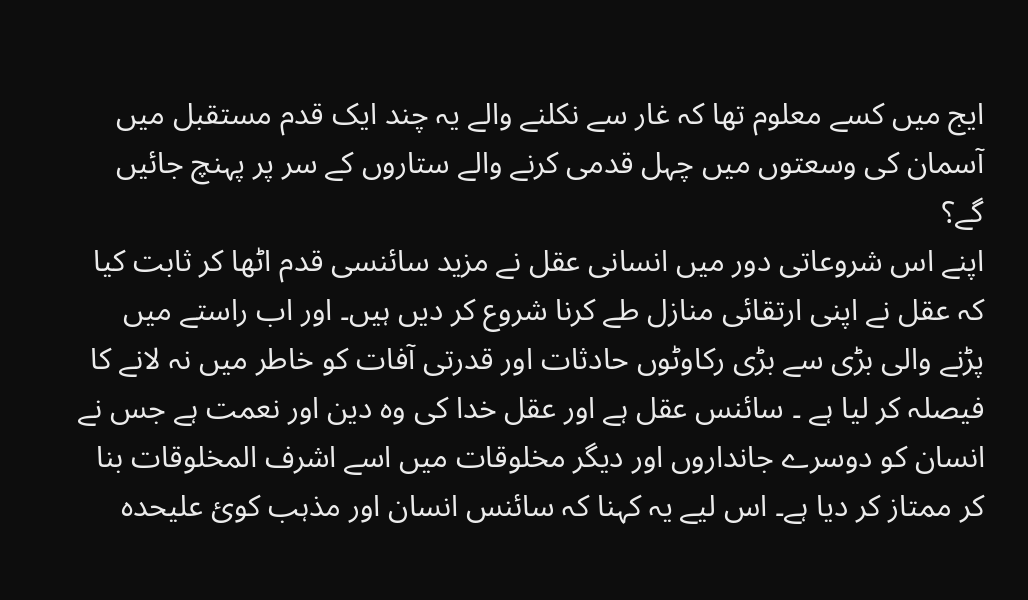ایج میں کسے معلوم تھا کہ غار سے نکلنے والے یہ چند ایک قدم مستقبل میں آسمان کی وسعتوں میں چہل قدمی کرنے والے ستاروں کے سر پر پہنچ جائیں گے؟
اپنے اس شروعاتی دور میں انسانی عقل نے مزید سائنسی قدم اٹھا کر ثابت کیا کہ عقل نے اپنی ارتقائی منازل طے کرنا شروع کر دیں ہیں۔ اور اب راستے میں پڑنے والی بڑی سے بڑی رکاوٹوں حادثات اور قدرتی آفات کو خاطر میں نہ لانے کا فیصلہ کر لیا ہے ۔ سائنس عقل ہے اور عقل خدا کی وہ دین اور نعمت ہے جس نے انسان کو دوسرے جانداروں اور دیگر مخلوقات میں اسے اشرف المخلوقات بنا کر ممتاز کر دیا ہے۔ اس لیے یہ کہنا کہ سائنس انسان اور مذہب کوئ علیحدہ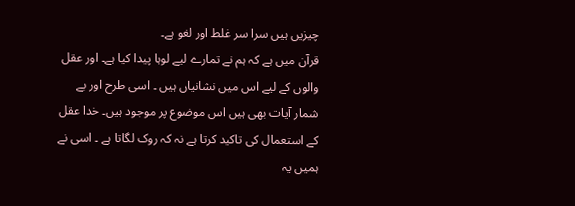چیزیں ہیں سرا سر غلط اور لغو ہے۔
قرآن میں ہے کہ ہم نے تمارے لیے لوہا پیدا کیا ہے۔ اور عقل والوں کے لیے اس میں نشانیاں ہیں ۔ اسی طرح اور بے شمار آیات بھی ہیں اس موضوع پر موجود ہیں۔ خدا عقل کے استعمال کی تاکید کرتا ہے نہ کہ روک لگاتا ہے ۔ اسی نے ہمیں یہ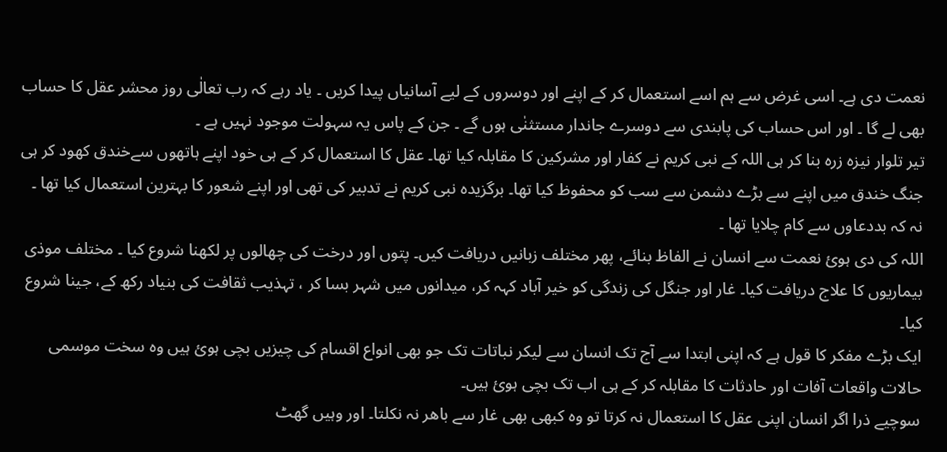نعمت دی ہے۔ اسی غرض سے ہم اسے استعمال کر کے اپنے اور دوسروں کے لیے آسانیاں پیدا کریں ۔ یاد رہے کہ رب تعالٰی روز محشر عقل کا حساب بھی لے گا ۔ اور اس حساب کی پابندی سے دوسرے جاندار مستثنٰی ہوں گے ۔ جن کے پاس یہ سہولت موجود نہیں ہے ۔
تیر تلوار نیزہ زرہ بنا کر ہی اللہ کے نبی کریم نے کفار اور مشرکین کا مقابلہ کیا تھا۔ عقل کا استعمال کر کے ہی خود اپنے ہاتھوں سےخندق کھود کر ہی جنگ خندق میں اپنے سے بڑے دشمن سے سب کو محفوظ کیا تھا۔ برگزیدہ نبی کریم نے تدبیر کی تھی اور اپنے شعور کا بہترین استعمال کیا تھا ۔ نہ کہ بددعاوں سے کام چلایا تھا ۔
اللہ کی دی ہوئ نعمت سے انسان نے الفاظ بنائے، پھر مختلف زبانیں دریافت کیں۔ پتوں اور درخت کی چھالوں پر لکھنا شروع کیا ۔ مختلف موذی بیماریوں کا علاج دریافت کیا۔ غار اور جنگل کی زندگی کو خیر آباد کہہ کر، میدانوں میں شہر بسا کر ، تہذیب ثقافت کی بنیاد رکھ کے، جینا شروع کیا۔
ایک بڑے مفکر کا قول ہے کہ اپنی ابتدا سے آج تک انسان سے لیکر نباتات تک جو بھی انواع اقسام کی چیزیں بچی ہوئ ہیں وہ سخت موسمی حالات واقعات آفات اور حادثات کا مقابلہ کر کے ہی اب تک بچی ہوئ ہیں۔
سوچیے ذرا اگر انسان اپنی عقل کا استعمال نہ کرتا تو وہ کبھی بھی غار سے باھر نہ نکلتا۔ اور وہیں گھٹ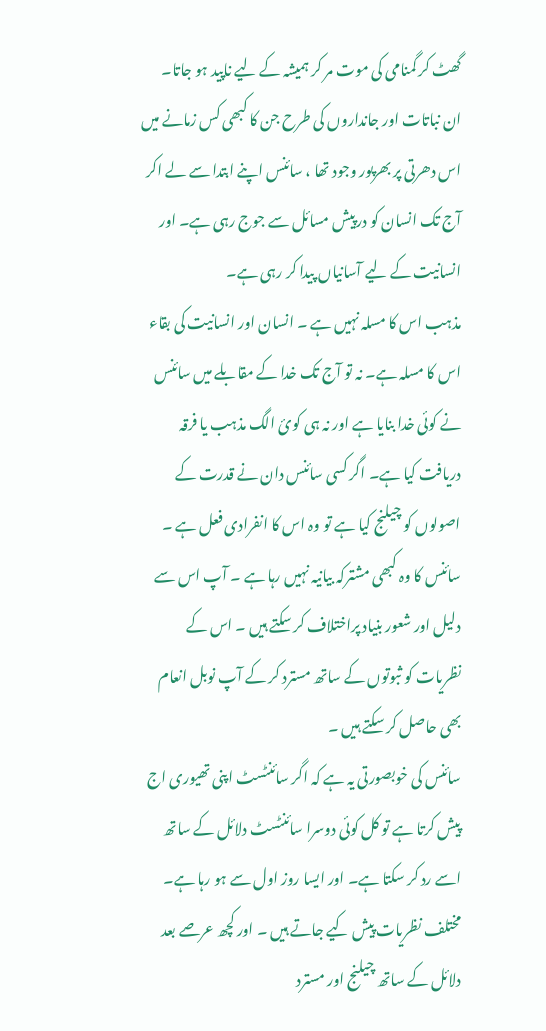گھٹ کر گمنامی کی موت مر کر ہمیشہ کے لیے ناپید ہو جاتا۔ ان نباتات اور جانداروں کی طرح جن کا کبھی کس زمانے میں اس دھرتی پر بھرپور وجود تھا ، سائنس اپنے ابتدا سے لے اکر آج تک انسان کو درپیش مسائل سے جوج رہی ہے۔ اور انسانیت کے لیے آسانیاں پیدا کر رہی ہے۔
مذہب اس کا مسلہ نہیں ہے ۔ انسان اور انسانیت کی بقاء اس کا مسلہ ہے۔ نہ تو آج تک خدا کے مقابلے میں سائنس نے کوئی خدا بنایا ہے اور نہ ہی کوئ الگ مذہب یا فرقہ دریافت کیا ہے۔ اگر کسی سائنس دان نے قدرت کے اصولوں کو چیلنج کیا ہے تو وہ اس کا انفرادی فعل ہے ۔ سائنس کا وہ کبھی مشترکہ بیانیہ نہیں رہا ہے ۔ آپ اس سے دلیل اور شعور بنیاد پراختلاف کر سکتے ہیں ۔ اس کے نظریات کو ثبوتوں کے ساتھ مسترد کر کے آپ نوبل انعام بھی حاصل کر سکتے ہیں ۔
سائنس کی خوبصورتی یہ ہے کہ اگر سائنٹسٹ اپنی تھیوری اج پیش کرتا ہے تو کل کوئی دوسرا سائنٹسٹ دلائل کے ساتھ اسے رد کر سکتا ہے۔ اور ایسا روز اول سے ہو رہا ہے۔ مختلف نظریات پیش کیے جاتے ہیں ۔ اور کچھ عرصے بعد دلائل کے ساتھ چیلنج اور مسترد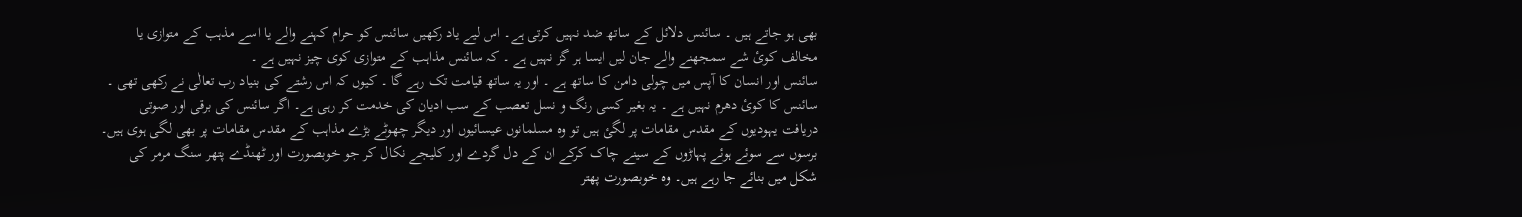بھی ہو جاتے ہیں ۔ سائنس دلائل کے ساتھ ضد نہیں کرتی ہے۔ اس لیے یاد رکھیں سائنس کو حرام کہنے والے یا اسے مذہب کے متوازی یا مخالف کوئ شے سمجھنے والے جان لیں ایسا ہر گز نہیں ہے ۔ کہ سائنس مذاہب کے متوازی کوی چیز نہیں ہے ۔
سائنس اور انسان کا آپس میں چولی دامن کا ساتھ ہے ۔ اور یہ ساتھ قیامت تک رہے گا ۔ کیوں کہ اس رشتے کی بنیاد رب تعالٰی نے رکھی تھی ۔ سائنس کا کوئ دھرم نہیں ہے ۔ یہ بغیر کسی رنگ و نسل تعصب کے سب ادیان کی خدمت کر رہی ہے۔ اگر سائنس کی برقی اور صوتی دریافت یہودیوں کے مقدس مقامات پر لگئ ہیں تو وہ مسلمانوں عیسائیوں اور دیگر چھوٹے بڑے مذاہب کے مقدس مقامات پر بھی لگی ہوی ہیں۔ برسوں سے سوئے ہوئے پہاڑوں کے سینے چاک کرکے ان کے دل گردے اور کلیجے نکال کر جو خوبصورت اور ٹھنڈے پتھر سنگ مرمر کی شکل میں بنائے جا رہے ہیں۔ وہ خوبصورت پھتر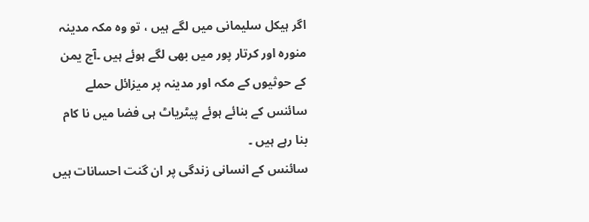اگر ہیکل سلیمانی میں لگے ہیں ، تو وہ مکہ مدینہ منورہ اور کرتار پور میں بھی لگے ہوئے ہیں ۔آج یمن کے حوثیوں کے مکہ اور مدینہ پر میزائل حملے سائنس کے بنائے ہوئے پیٹریاٹ ہی فضا میں نا کام بنا رہے ہیں ۔
سائنس کے انسانی زندگی پر ان گنت احسانات ہیں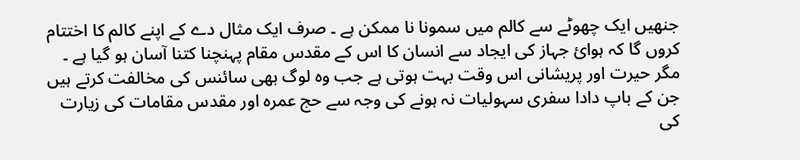جنھیں ایک چھوٹے سے کالم میں سمونا نا ممکن ہے ۔ صرف ایک مثال دے کے اپنے کالم کا اختتام کروں گا کہ ہوائ جہاز کی ایجاد سے انسان کا اس کے مقدس مقام پہنچنا کتنا آسان ہو گیا ہے ۔ مگر حیرت اور پریشانی اس وقت بہت ہوتی ہے جب وہ لوگ بھی سائنس کی مخالفت کرتے ہیں جن کے باپ دادا سفری سہولیات نہ ہونے کی وجہ سے حج عمرہ اور مقدس مقامات کی زیارت کی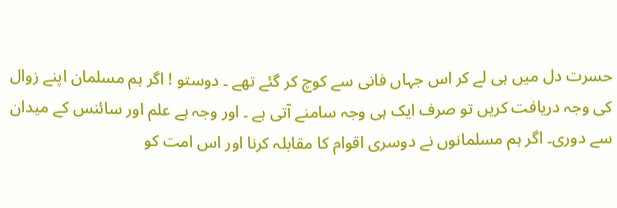حسرت دل میں ہی لے کر اس جہاں فانی سے کوچ کر گئے تھے ۔ دوستو ! اگر ہم مسلمان اپنے زوال کی وجہ دریافت کریں تو صرف ایک ہی وجہ سامنے آتی ہے ۔ اور وجہ ہے علم اور سائنس کے میدان سے دوری۔ اگر ہم مسلمانوں نے دوسری اقوام کا مقابلہ کرنا اور اس امت کو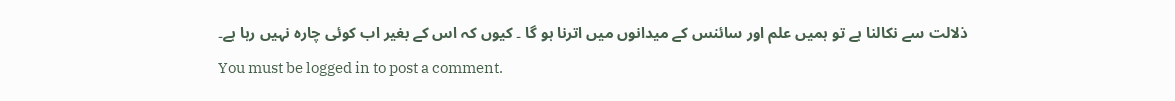ذلالت سے نکالنا ہے تو ہمیں علم اور سائنس کے میدانوں میں اترنا ہو گا ۔ کیوں کہ اس کے بغیر اب کوئی چارہ نہیں رہا ہے۔
You must be logged in to post a comment.